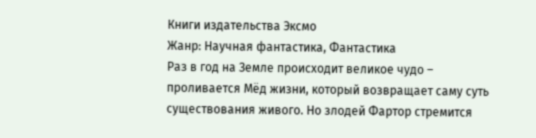Книги издательства Эксмо
Жанр: Научная фантастика, Фантастика
Раз в год на Земле происходит великое чудо – проливается Мёд жизни, который возвращает саму суть существования живого. Но злодей Фартор стремится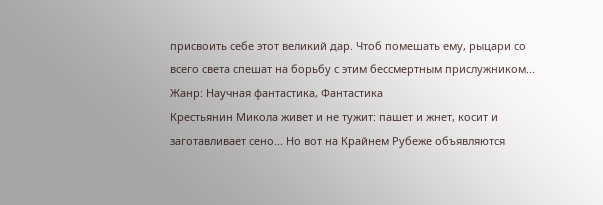присвоить себе этот великий дар. Чтоб помешать ему, рыцари со всего света спешат на борьбу с этим бессмертным прислужником...
Жанр: Научная фантастика, Фантастика
Крестьянин Микола живет и не тужит: пашет и жнет, косит и заготавливает сено... Но вот на Крайнем Рубеже объявляются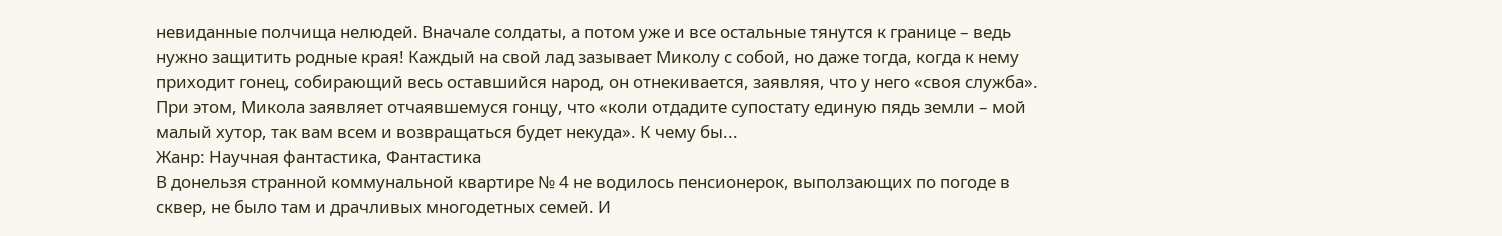невиданные полчища нелюдей. Вначале солдаты, а потом уже и все остальные тянутся к границе – ведь нужно защитить родные края! Каждый на свой лад зазывает Миколу с собой, но даже тогда, когда к нему приходит гонец, собирающий весь оставшийся народ, он отнекивается, заявляя, что у него «своя служба». При этом, Микола заявляет отчаявшемуся гонцу, что «коли отдадите супостату единую пядь земли – мой малый хутор, так вам всем и возвращаться будет некуда». К чему бы...
Жанр: Научная фантастика, Фантастика
В донельзя странной коммунальной квартире № 4 не водилось пенсионерок, выползающих по погоде в сквер, не было там и драчливых многодетных семей. И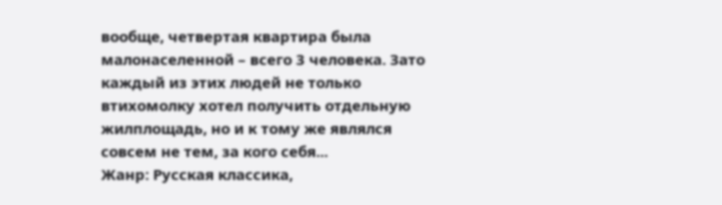вообще, четвертая квартира была малонаселенной – всего 3 человека. Зато каждый из этих людей не только втихомолку хотел получить отдельную жилплощадь, но и к тому же являлся совсем не тем, за кого себя...
Жанр: Русская классика,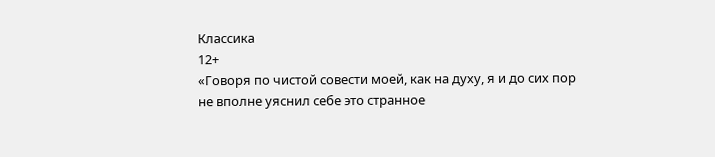Классика
12+
«Говоря по чистой совести моей, как на духу, я и до сих пор не вполне уяснил себе это странное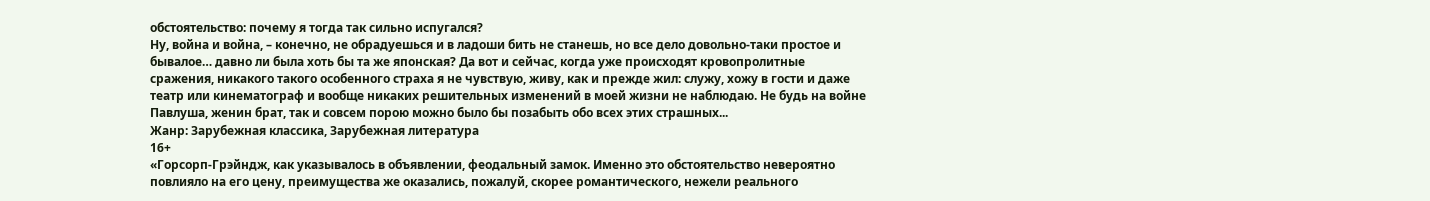обстоятельство: почему я тогда так сильно испугался?
Ну, война и война, – конечно, не обрадуешься и в ладоши бить не станешь, но все дело довольно-таки простое и бывалое… давно ли была хоть бы та же японская? Да вот и сейчас, когда уже происходят кровопролитные сражения, никакого такого особенного страха я не чувствую, живу, как и прежде жил: служу, хожу в гости и даже театр или кинематограф и вообще никаких решительных изменений в моей жизни не наблюдаю. Не будь на войне Павлуша, женин брат, так и совсем порою можно было бы позабыть обо всех этих страшных...
Жанр: Зарубежная классика, Зарубежная литература
16+
«Горсорп-Грэйндж, как указывалось в объявлении, феодальный замок. Именно это обстоятельство невероятно повлияло на его цену, преимущества же оказались, пожалуй, скорее романтического, нежели реального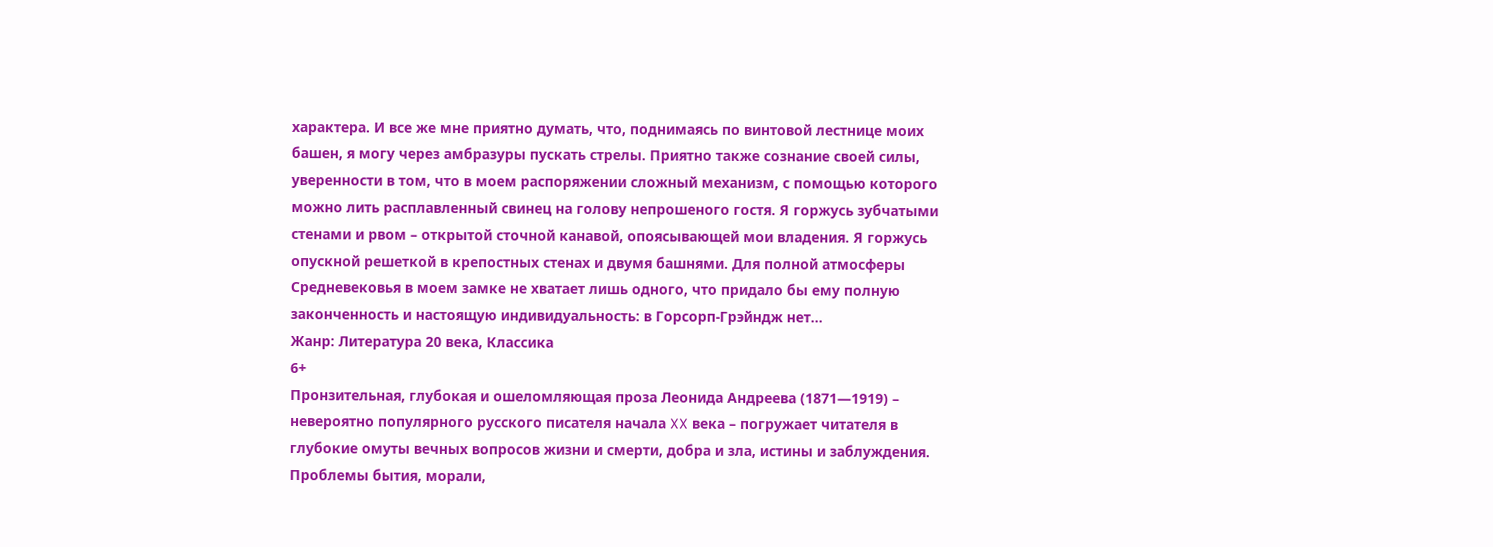характера. И все же мне приятно думать, что, поднимаясь по винтовой лестнице моих башен, я могу через амбразуры пускать стрелы. Приятно также сознание своей силы, уверенности в том, что в моем распоряжении сложный механизм, с помощью которого можно лить расплавленный свинец на голову непрошеного гостя. Я горжусь зубчатыми стенами и рвом – открытой сточной канавой, опоясывающей мои владения. Я горжусь опускной решеткой в крепостных стенах и двумя башнями. Для полной атмосферы Средневековья в моем замке не хватает лишь одного, что придало бы ему полную законченность и настоящую индивидуальность: в Горсорп-Грэйндж нет...
Жанр: Литература 20 века, Классика
6+
Пронзительная, глубокая и ошеломляющая проза Леонида Андреева (1871—1919) – невероятно популярного русского писателя начала XX века – погружает читателя в глубокие омуты вечных вопросов жизни и смерти, добра и зла, истины и заблуждения. Проблемы бытия, морали,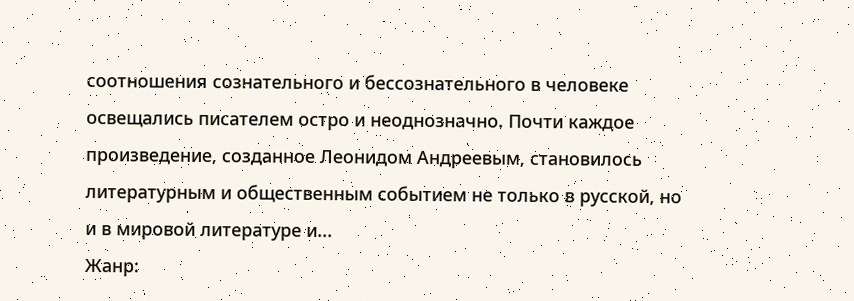соотношения сознательного и бессознательного в человеке освещались писателем остро и неоднозначно. Почти каждое произведение, созданное Леонидом Андреевым, становилось литературным и общественным событием не только в русской, но и в мировой литературе и...
Жанр: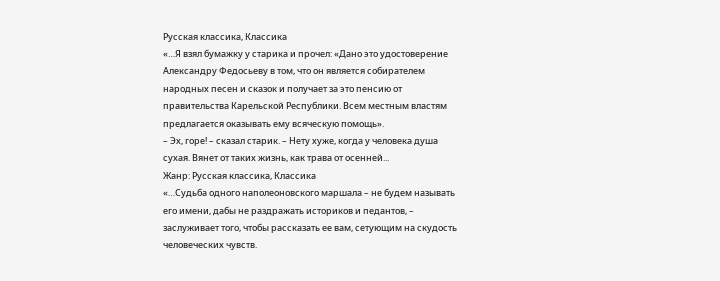Русская классика, Классика
«…Я взял бумажку у старика и прочел: «Дано это удостоверение Александру Федосьеву в том, что он является собирателем народных песен и сказок и получает за это пенсию от правительства Карельской Республики. Всем местным властям предлагается оказывать ему всяческую помощь».
– Эх, горе! – сказал старик. – Нету хуже, когда у человека душа сухая. Вянет от таких жизнь, как трава от осенней...
Жанр: Русская классика, Классика
«…Судьба одного наполеоновского маршала – не будем называть его имени, дабы не раздражать историков и педантов, – заслуживает того, чтобы рассказать ее вам, сетующим на скудость человеческих чувств.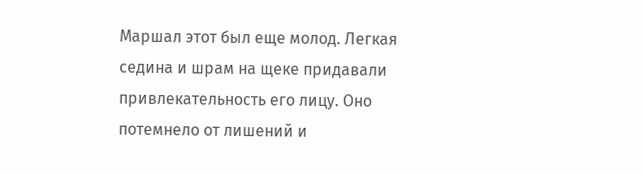Маршал этот был еще молод. Легкая седина и шрам на щеке придавали привлекательность его лицу. Оно потемнело от лишений и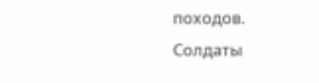походов.
Солдаты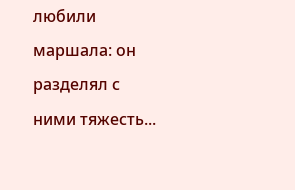любили маршала: он разделял с ними тяжесть...